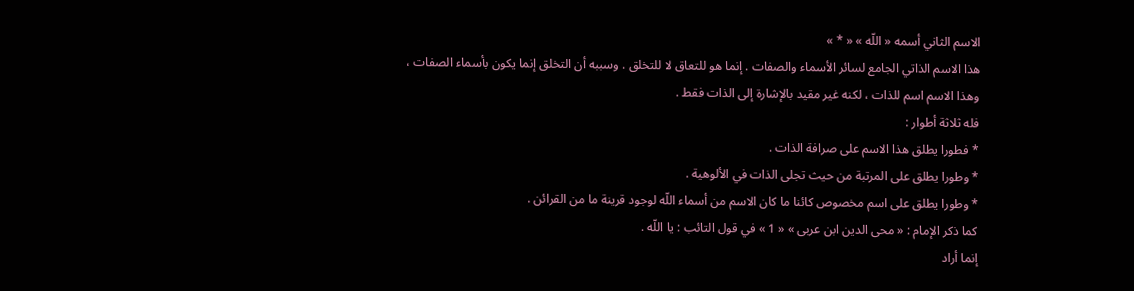الاسم الثاني أسمه « اللّه » « * »
هذا الاسم الذاتي الجامع لسائر الأسماء والصفات . إنما هو للتعاق لا للتخلق . وسببه أن التخلق إنما يكون بأسماء الصفات ، وهذا الاسم اسم للذات ، لكنه غير مقيد بالإشارة إلى الذات فقط .
فله ثلاثة أطوار :
* فطورا يطلق هذا الاسم على صرافة الذات .
* وطورا يطلق على المرتبة من حيث تجلى الذات في الألوهية .
* وطورا يطلق على اسم مخصوص كائنا ما كان الاسم من أسماء اللّه لوجود قرينة ما من القرائن .
كما ذكر الإمام : « محى الدين ابن عربى » « 1 » في قول التائب : يا اللّه .
إنما أراد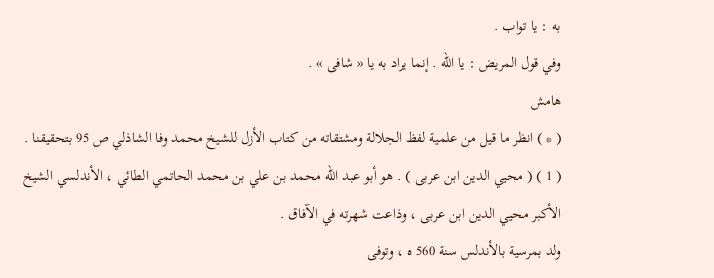به : يا تواب .
وفي قول المريض : يا اللّه . إنما يراد به يا « شافى » .
هامش
( * ) انظر ما قيل من علمية لفظ الجلالة ومشتقاته من كتاب الأزل للشيخ محمد وفا الشاذلي ص 95 بتحقيقنا .
( 1 ) ( محيي الدين ابن عربى ) . هو أبو عبد اللّه محمد بن علي بن محمد الحاتمي الطائي ، الأندلسي الشيخ الأكبر محيي الدين ابن عربى ، وذاعت شهرته في الآفاق .
ولد بمرسية بالأندلس سنة 560 ه ، وتوفى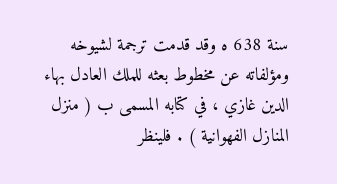سنة 638 ه وقد قدمت ترجمة لشيوخه ومؤلفاته عن مخطوط بعثه للملك العادل بهاء الدين غازي ، في كتابه المسمى ب ( منزل المنازل الفهوانية ) . فلينظر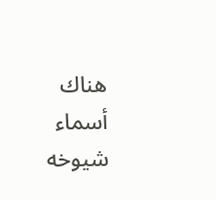هناك أسماء شيوخه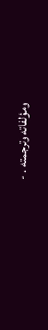ومؤلفاته وترجمته . -